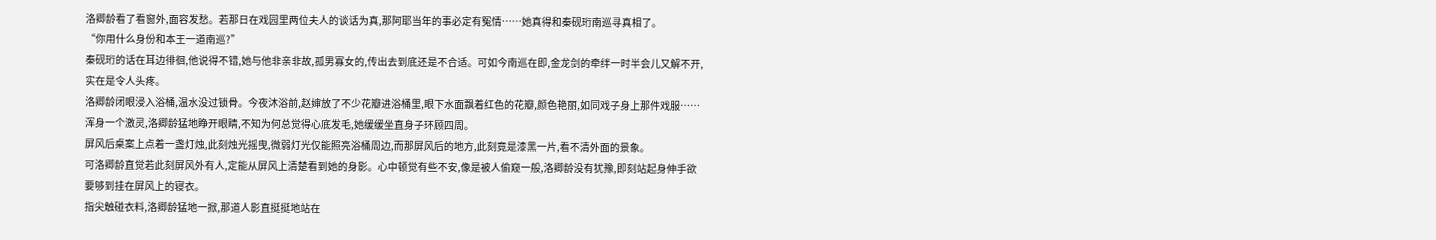洛卿龄看了看窗外,面容发愁。若那日在戏园里两位夫人的谈话为真,那阿耶当年的事必定有冤情……她真得和秦砚珩南巡寻真相了。
“你用什么身份和本王一道南巡?”
秦砚珩的话在耳边徘徊,他说得不错,她与他非亲非故,孤男寡女的,传出去到底还是不合适。可如今南巡在即,金龙剑的牵绊一时半会儿又解不开,实在是令人头疼。
洛卿龄闭眼浸入浴桶,温水没过锁骨。今夜沐浴前,赵婶放了不少花瓣进浴桶里,眼下水面飘着红色的花瓣,颜色艳丽,如同戏子身上那件戏服……
浑身一个激灵,洛卿龄猛地睁开眼睛,不知为何总觉得心底发毛,她缓缓坐直身子环顾四周。
屏风后桌案上点着一盏灯烛,此刻烛光摇曳,微弱灯光仅能照亮浴桶周边,而那屏风后的地方,此刻竟是漆黑一片,看不清外面的景象。
可洛卿龄直觉若此刻屏风外有人,定能从屏风上清楚看到她的身影。心中顿觉有些不安,像是被人偷窥一般,洛卿龄没有犹豫,即刻站起身伸手欲要够到挂在屏风上的寝衣。
指尖触碰衣料,洛卿龄猛地一掀,那道人影直挺挺地站在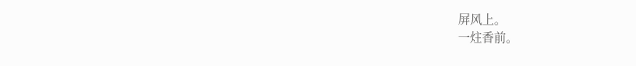屏风上。
一炷香前。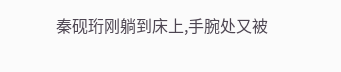秦砚珩刚躺到床上,手腕处又被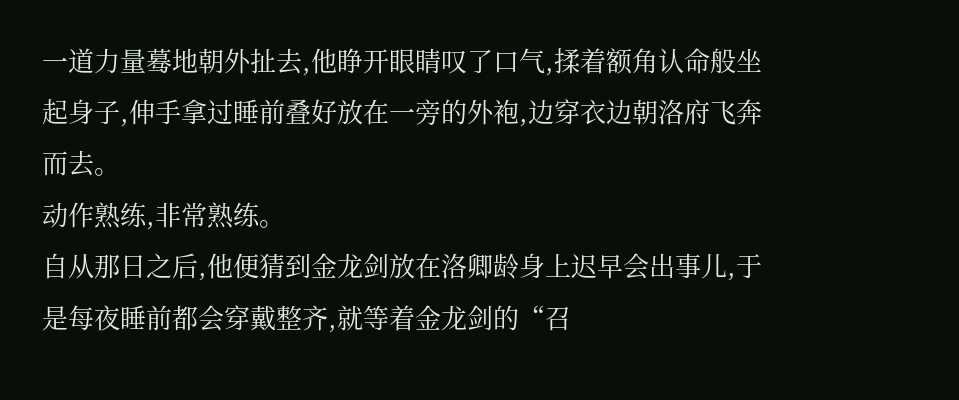一道力量蓦地朝外扯去,他睁开眼睛叹了口气,揉着额角认命般坐起身子,伸手拿过睡前叠好放在一旁的外袍,边穿衣边朝洛府飞奔而去。
动作熟练,非常熟练。
自从那日之后,他便猜到金龙剑放在洛卿龄身上迟早会出事儿,于是每夜睡前都会穿戴整齐,就等着金龙剑的“召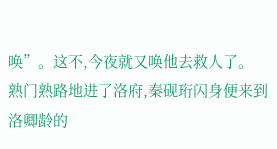唤”。这不,今夜就又唤他去救人了。
熟门熟路地进了洛府,秦砚珩闪身便来到洛卿龄的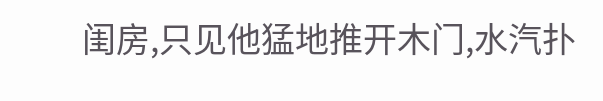闺房,只见他猛地推开木门,水汽扑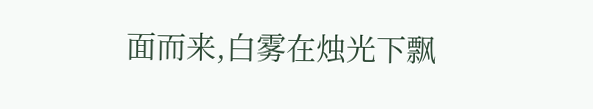面而来,白雾在烛光下飘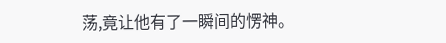荡,竟让他有了一瞬间的愣神。